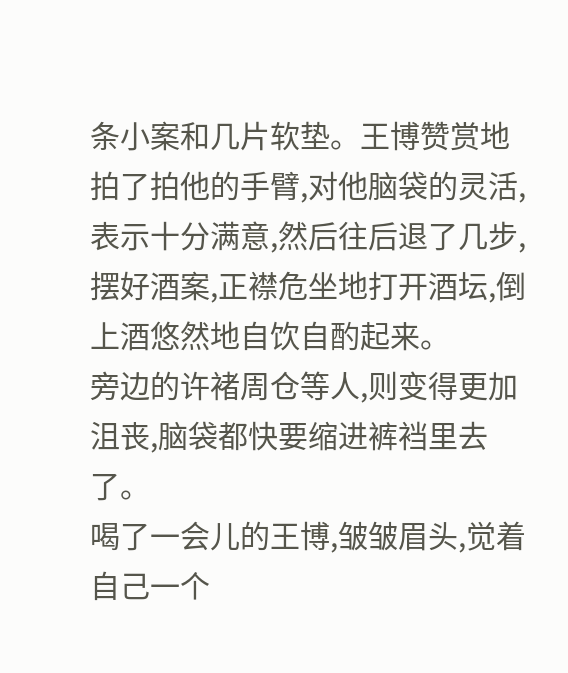条小案和几片软垫。王博赞赏地拍了拍他的手臂,对他脑袋的灵活,表示十分满意,然后往后退了几步,摆好酒案,正襟危坐地打开酒坛,倒上酒悠然地自饮自酌起来。
旁边的许褚周仓等人,则变得更加沮丧,脑袋都快要缩进裤裆里去了。
喝了一会儿的王博,皱皱眉头,觉着自己一个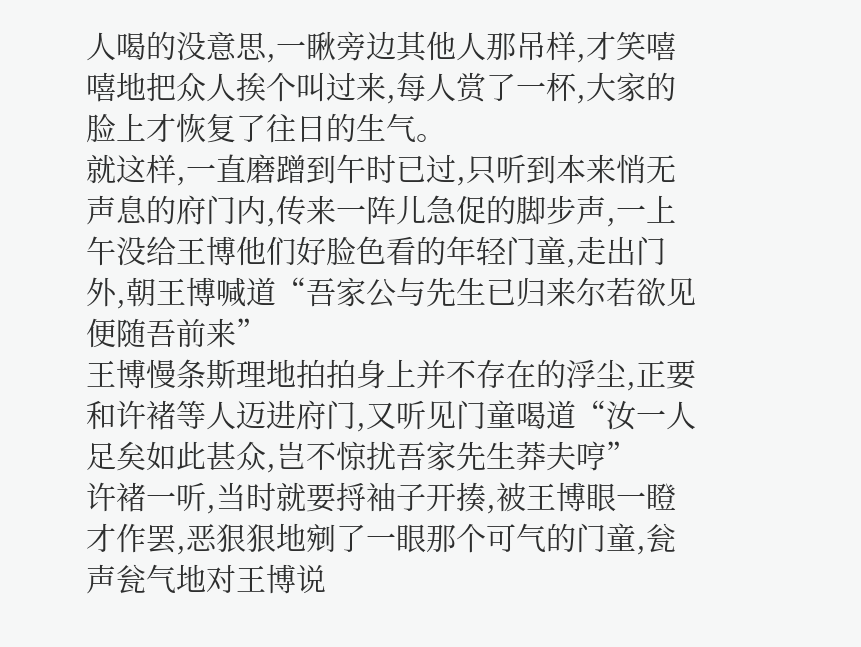人喝的没意思,一瞅旁边其他人那吊样,才笑嘻嘻地把众人挨个叫过来,每人赏了一杯,大家的脸上才恢复了往日的生气。
就这样,一直磨蹭到午时已过,只听到本来悄无声息的府门内,传来一阵儿急促的脚步声,一上午没给王博他们好脸色看的年轻门童,走出门外,朝王博喊道“吾家公与先生已归来尔若欲见便随吾前来”
王博慢条斯理地拍拍身上并不存在的浮尘,正要和许褚等人迈进府门,又听见门童喝道“汝一人足矣如此甚众,岂不惊扰吾家先生莽夫哼”
许褚一听,当时就要捋袖子开揍,被王博眼一瞪才作罢,恶狠狠地剜了一眼那个可气的门童,瓮声瓮气地对王博说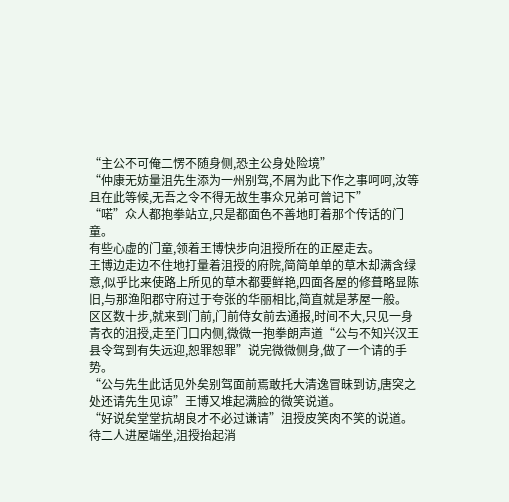“主公不可俺二愣不随身侧,恐主公身处险境”
“仲康无妨量沮先生添为一州别驾,不屑为此下作之事呵呵,汝等且在此等候,无吾之令不得无故生事众兄弟可曾记下”
“喏”众人都抱拳站立,只是都面色不善地盯着那个传话的门童。
有些心虚的门童,领着王博快步向沮授所在的正屋走去。
王博边走边不住地打量着沮授的府院,简简单单的草木却满含绿意,似乎比来使路上所见的草木都要鲜艳,四面各屋的修葺略显陈旧,与那渔阳郡守府过于夸张的华丽相比,简直就是茅屋一般。
区区数十步,就来到门前,门前侍女前去通报,时间不大,只见一身青衣的沮授,走至门口内侧,微微一抱拳朗声道“公与不知兴汉王县令驾到有失远迎,恕罪恕罪”说完微微侧身,做了一个请的手势。
“公与先生此话见外矣别驾面前焉敢托大清逸冒昧到访,唐突之处还请先生见谅”王博又堆起满脸的微笑说道。
“好说矣堂堂抗胡良才不必过谦请”沮授皮笑肉不笑的说道。
待二人进屋端坐,沮授抬起消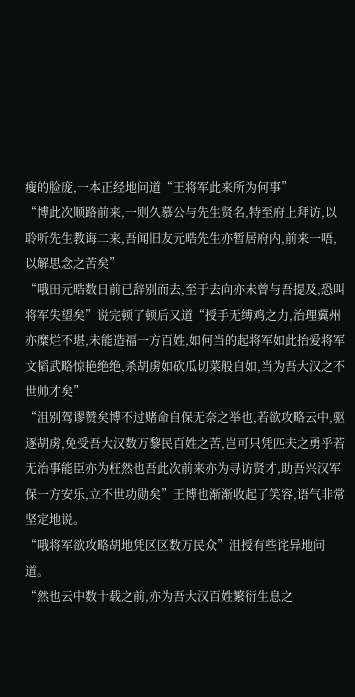瘦的脸庞,一本正经地问道“王将军此来所为何事”
“博此次顺路前来,一则久慕公与先生贤名,特至府上拜访,以聆听先生教诲二来,吾闻旧友元晧先生亦暂居府内,前来一唔,以解思念之苦矣”
“哦田元晧数日前已辞别而去,至于去向亦未曾与吾提及,恐叫将军失望矣”说完顿了顿后又道“授手无缚鸡之力,治理冀州亦糜烂不堪,未能造福一方百姓,如何当的起将军如此抬爱将军文韬武略惊艳绝绝,杀胡虏如砍瓜切菜般自如,当为吾大汉之不世帅才矣”
“沮别驾谬赞矣博不过赌命自保无奈之举也,若欲攻略云中,驱逐胡虏,免受吾大汉数万黎民百姓之苦,岂可只凭匹夫之勇乎若无治事能臣亦为枉然也吾此次前来亦为寻访贤才,助吾兴汉军保一方安乐,立不世功勋矣”王博也渐渐收起了笑容,语气非常坚定地说。
“哦将军欲攻略胡地凭区区数万民众”沮授有些诧异地问道。
“然也云中数十载之前,亦为吾大汉百姓繁衍生息之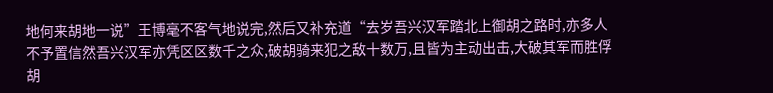地何来胡地一说”王博毫不客气地说完,然后又补充道“去岁吾兴汉军踏北上御胡之路时,亦多人不予置信然吾兴汉军亦凭区区数千之众,破胡骑来犯之敌十数万,且皆为主动出击,大破其军而胜俘胡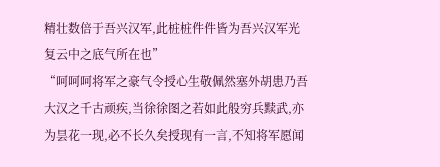精壮数倍于吾兴汉军,此桩桩件件皆为吾兴汉军光复云中之底气所在也”
“呵呵呵将军之豪气令授心生敬佩然塞外胡患乃吾大汉之千古顽疾,当徐徐图之若如此般穷兵黩武,亦为昙花一现,必不长久矣授现有一言,不知将军愿闻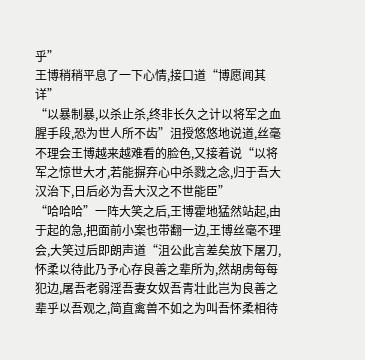乎”
王博稍稍平息了一下心情,接口道“博愿闻其详”
“以暴制暴,以杀止杀,终非长久之计以将军之血腥手段,恐为世人所不齿”沮授悠悠地说道,丝毫不理会王博越来越难看的脸色,又接着说“以将军之惊世大才,若能摒弃心中杀戮之念,归于吾大汉治下,日后必为吾大汉之不世能臣”
“哈哈哈”一阵大笑之后,王博霍地猛然站起,由于起的急,把面前小案也带翻一边,王博丝毫不理会,大笑过后即朗声道“沮公此言差矣放下屠刀,怀柔以待此乃予心存良善之辈所为,然胡虏每每犯边,屠吾老弱淫吾妻女奴吾青壮此岂为良善之辈乎以吾观之,简直禽兽不如之为叫吾怀柔相待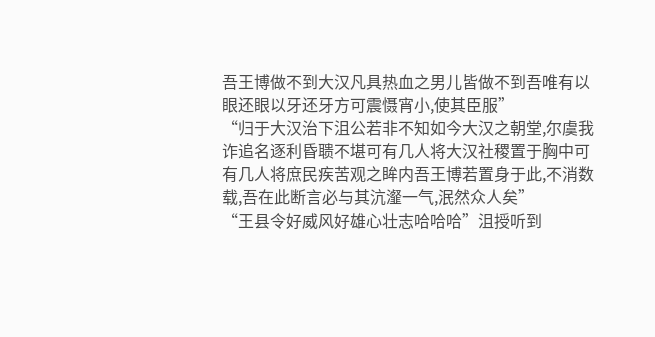吾王博做不到大汉凡具热血之男儿皆做不到吾唯有以眼还眼以牙还牙方可震慑宵小,使其臣服”
“归于大汉治下沮公若非不知如今大汉之朝堂,尔虞我诈追名逐利昏聩不堪可有几人将大汉社稷置于胸中可有几人将庶民疾苦观之眸内吾王博若置身于此,不消数载,吾在此断言必与其沆瀣一气,泯然众人矣”
“王县令好威风好雄心壮志哈哈哈”沮授听到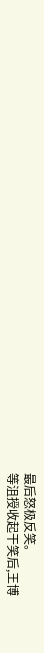最后怒极反笑。
等沮授收起干笑后,王博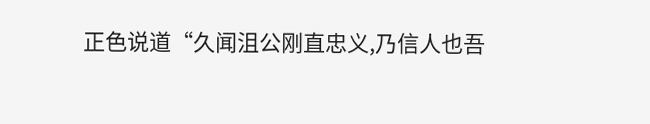正色说道“久闻沮公刚直忠义,乃信人也吾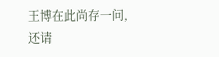王博在此尚存一问,还请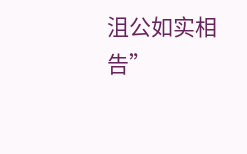沮公如实相告”